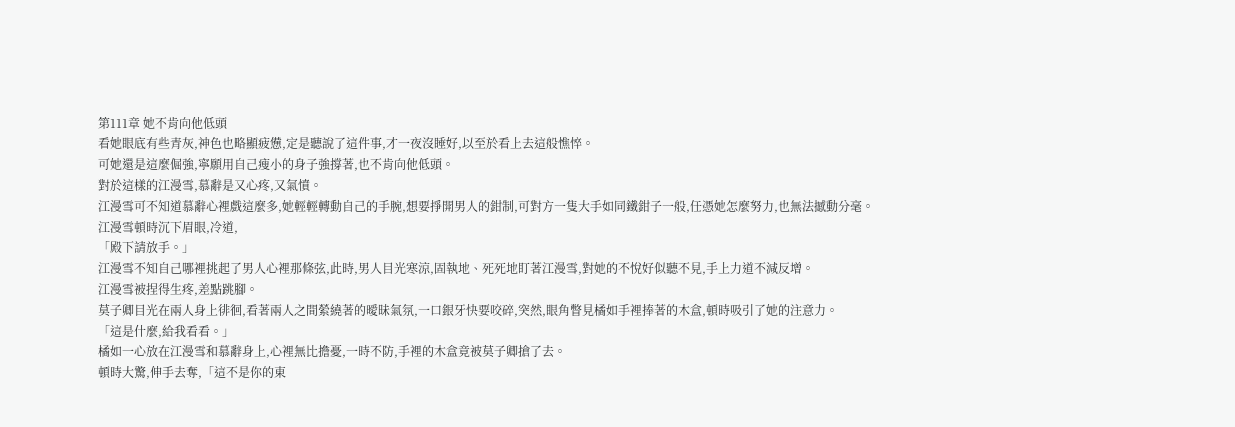第111章 她不肯向他低頭
看她眼底有些青灰,神色也略顯疲憊,定是聽說了這件事,才一夜沒睡好,以至於看上去這般憔悴。
可她還是這麼倔強,寧願用自己瘦小的身子強撐著,也不肯向他低頭。
對於這樣的江漫雪,慕辭是又心疼,又氣憤。
江漫雪可不知道慕辭心裡戲這麼多,她輕輕轉動自己的手腕,想要掙開男人的鉗制,可對方一隻大手如同鐵鉗子一般,任憑她怎麼努力,也無法撼動分毫。
江漫雪頓時沉下眉眼,冷道,
「殿下請放手。」
江漫雪不知自己哪裡挑起了男人心裡那條弦,此時,男人目光寒涼,固執地、死死地盯著江漫雪,對她的不悅好似聽不見,手上力道不減反增。
江漫雪被捏得生疼,差點跳腳。
莫子卿目光在兩人身上徘徊,看著兩人之間縈繞著的曖昧氣氛,一口銀牙快要咬碎,突然,眼角瞥見橘如手裡捧著的木盒,頓時吸引了她的注意力。
「這是什麼,給我看看。」
橘如一心放在江漫雪和慕辭身上,心裡無比擔憂,一時不防,手裡的木盒竟被莫子卿搶了去。
頓時大驚,伸手去奪,「這不是你的東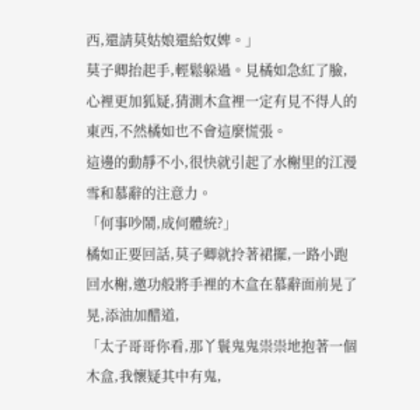西,還請莫姑娘還給奴婢。」
莫子卿抬起手,輕鬆躲過。見橘如急紅了臉,心裡更加狐疑,猜測木盒裡一定有見不得人的東西,不然橘如也不會這麼慌張。
這邊的動靜不小,很快就引起了水榭里的江漫雪和慕辭的注意力。
「何事吵鬧,成何體統?」
橘如正要回話,莫子卿就拎著裙擺,一路小跑回水榭,邀功般將手裡的木盒在慕辭面前晃了晃,添油加醋道,
「太子哥哥你看,那丫鬟鬼鬼祟祟地抱著一個木盒,我懷疑其中有鬼,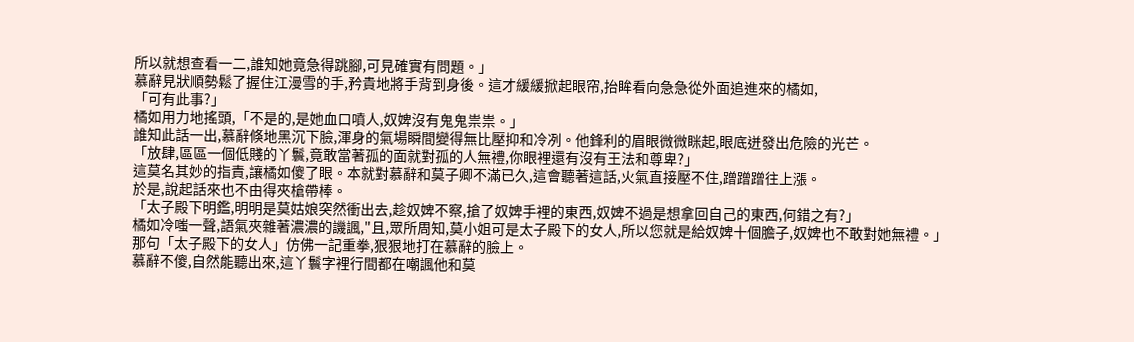所以就想查看一二,誰知她竟急得跳腳,可見確實有問題。」
慕辭見狀順勢鬆了握住江漫雪的手,矜貴地將手背到身後。這才緩緩掀起眼帘,抬眸看向急急從外面追進來的橘如,
「可有此事?」
橘如用力地搖頭,「不是的,是她血口噴人,奴婢沒有鬼鬼祟祟。」
誰知此話一出,慕辭倏地黑沉下臉,渾身的氣場瞬間變得無比壓抑和冷冽。他鋒利的眉眼微微眯起,眼底迸發出危險的光芒。
「放肆,區區一個低賤的丫鬟,竟敢當著孤的面就對孤的人無禮,你眼裡還有沒有王法和尊卑?」
這莫名其妙的指責,讓橘如傻了眼。本就對慕辭和莫子卿不滿已久,這會聽著這話,火氣直接壓不住,蹭蹭蹭往上漲。
於是,說起話來也不由得夾槍帶棒。
「太子殿下明鑑,明明是莫姑娘突然衝出去,趁奴婢不察,搶了奴婢手裡的東西,奴婢不過是想拿回自己的東西,何錯之有?」
橘如冷嗤一聲,語氣夾雜著濃濃的譏諷,"且,眾所周知,莫小姐可是太子殿下的女人,所以您就是給奴婢十個膽子,奴婢也不敢對她無禮。」
那句「太子殿下的女人」仿佛一記重拳,狠狠地打在慕辭的臉上。
慕辭不傻,自然能聽出來,這丫鬟字裡行間都在嘲諷他和莫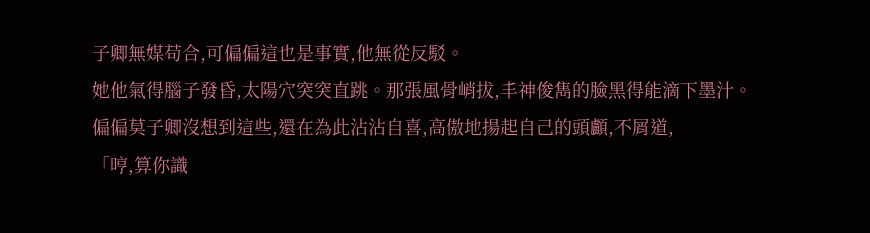子卿無媒苟合,可偏偏這也是事實,他無從反駁。
她他氣得腦子發昏,太陽穴突突直跳。那張風骨峭拔,丰神俊雋的臉黑得能滴下墨汁。
偏偏莫子卿沒想到這些,還在為此沾沾自喜,高傲地揚起自己的頭顱,不屑道,
「哼,算你識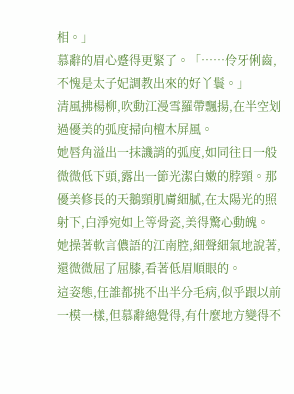相。」
慕辭的眉心蹙得更緊了。「……伶牙俐齒,不愧是太子妃調教出來的好丫鬟。」
清風拂楊柳,吹動江漫雪羅帶飄揚,在半空划過優美的弧度掃向檀木屏風。
她唇角溢出一抹譏誚的弧度,如同往日一般微微低下頭,露出一節光潔白嫩的脖頸。那優美修長的天鵝頸肌膚細膩,在太陽光的照射下,白淨宛如上等骨瓷,美得驚心動魄。
她操著軟言儂語的江南腔,細聲細氣地說著,還微微屈了屈膝,看著低眉順眼的。
這姿態,任誰都挑不出半分毛病,似乎跟以前一模一樣,但慕辭總覺得,有什麼地方變得不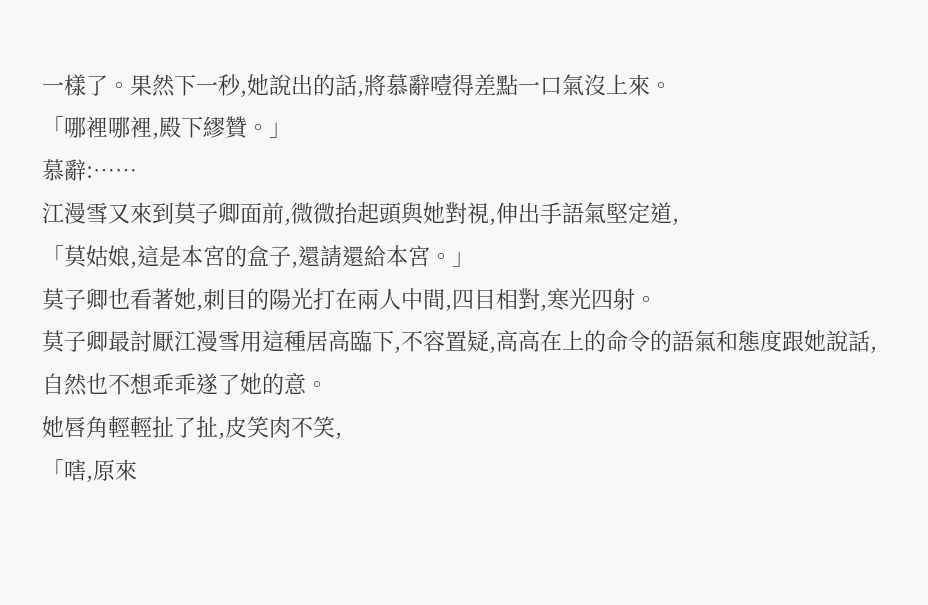一樣了。果然下一秒,她說出的話,將慕辭噎得差點一口氣沒上來。
「哪裡哪裡,殿下繆贊。」
慕辭:……
江漫雪又來到莫子卿面前,微微抬起頭與她對視,伸出手語氣堅定道,
「莫姑娘,這是本宮的盒子,還請還給本宮。」
莫子卿也看著她,刺目的陽光打在兩人中間,四目相對,寒光四射。
莫子卿最討厭江漫雪用這種居高臨下,不容置疑,高高在上的命令的語氣和態度跟她說話,自然也不想乖乖遂了她的意。
她唇角輕輕扯了扯,皮笑肉不笑,
「嗐,原來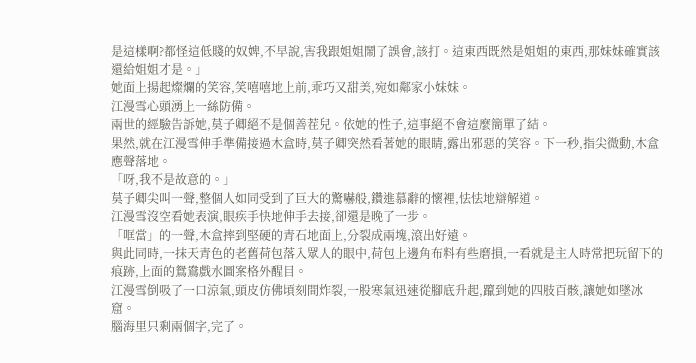是這樣啊?都怪這低賤的奴婢,不早說,害我跟姐姐鬧了誤會,該打。這東西既然是姐姐的東西,那妹妹確實該還給姐姐才是。」
她面上揚起燦爛的笑容,笑嘻嘻地上前,乖巧又甜美,宛如鄰家小妹妹。
江漫雪心頭湧上一絲防備。
兩世的經驗告訴她,莫子卿絕不是個善茬兒。依她的性子,這事絕不會這麼簡單了結。
果然,就在江漫雪伸手準備接過木盒時,莫子卿突然看著她的眼睛,露出邪惡的笑容。下一秒,指尖微動,木盒應聲落地。
「呀,我不是故意的。」
莫子卿尖叫一聲,整個人如同受到了巨大的驚嚇般,鑽進慕辭的懷裡,怯怯地辯解道。
江漫雪沒空看她表演,眼疾手快地伸手去接,卻還是晚了一步。
「哐當」的一聲,木盒摔到堅硬的青石地面上,分裂成兩塊,滾出好遠。
與此同時,一抹天青色的老舊荷包落入眾人的眼中,荷包上邊角布料有些磨損,一看就是主人時常把玩留下的痕跡,上面的鴛鴦戲水圖案格外醒目。
江漫雪倒吸了一口涼氣,頭皮仿佛頃刻間炸裂,一股寒氣迅速從腳底升起,躥到她的四肢百骸,讓她如墜冰窟。
腦海里只剩兩個字,完了。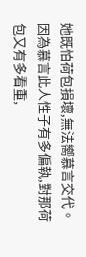她既怕荷包損壞,無法嚮慕言交代。因為慕言此人性子有多偏執,對那荷包又有多看重,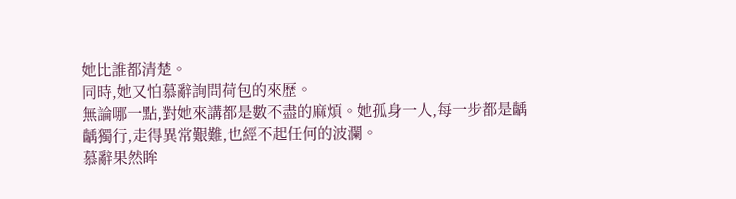她比誰都清楚。
同時,她又怕慕辭詢問荷包的來歷。
無論哪一點,對她來講都是數不盡的麻煩。她孤身一人,每一步都是齲齲獨行,走得異常艱難,也經不起任何的波瀾。
慕辭果然眸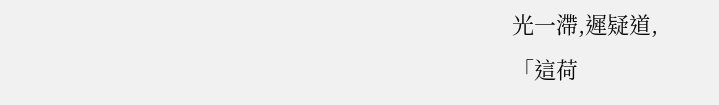光一滯,遲疑道,
「這荷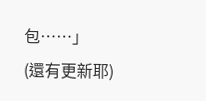包……」
(還有更新耶)